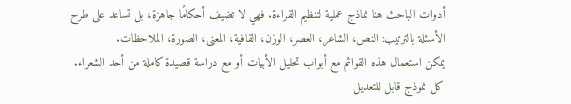أدوات الباحث هنا نماذج عملية لتنظيم القراءة. فهي لا تضيف أحكامًا جاهزة، بل تساعد على طرح الأسئلة بالترتيب: النص، الشاعر، العصر، الوزن، القافية، المعنى، الصورة، الملاحظات.
يمكن استعمال هذه القوائم مع أبواب تحليل الأبيات أو مع دراسة قصيدة كاملة من أحد الشعراء. كل نموذج قابل للتعديل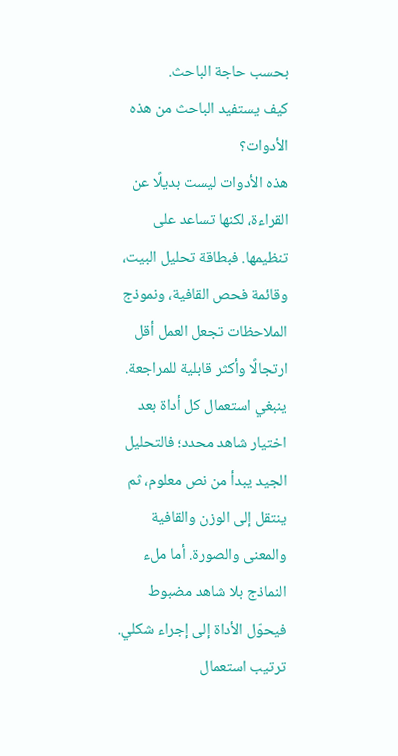بحسب حاجة الباحث.
كيف يستفيد الباحث من هذه الأدوات؟
هذه الأدوات ليست بديلًا عن القراءة، لكنها تساعد على تنظيمها. فبطاقة تحليل البيت، وقائمة فحص القافية، ونموذج الملاحظات تجعل العمل أقل ارتجالًا وأكثر قابلية للمراجعة.
ينبغي استعمال كل أداة بعد اختيار شاهد محدد؛ فالتحليل الجيد يبدأ من نص معلوم، ثم ينتقل إلى الوزن والقافية والمعنى والصورة. أما ملء النماذج بلا شاهد مضبوط فيحوّل الأداة إلى إجراء شكلي.
ترتيب استعمال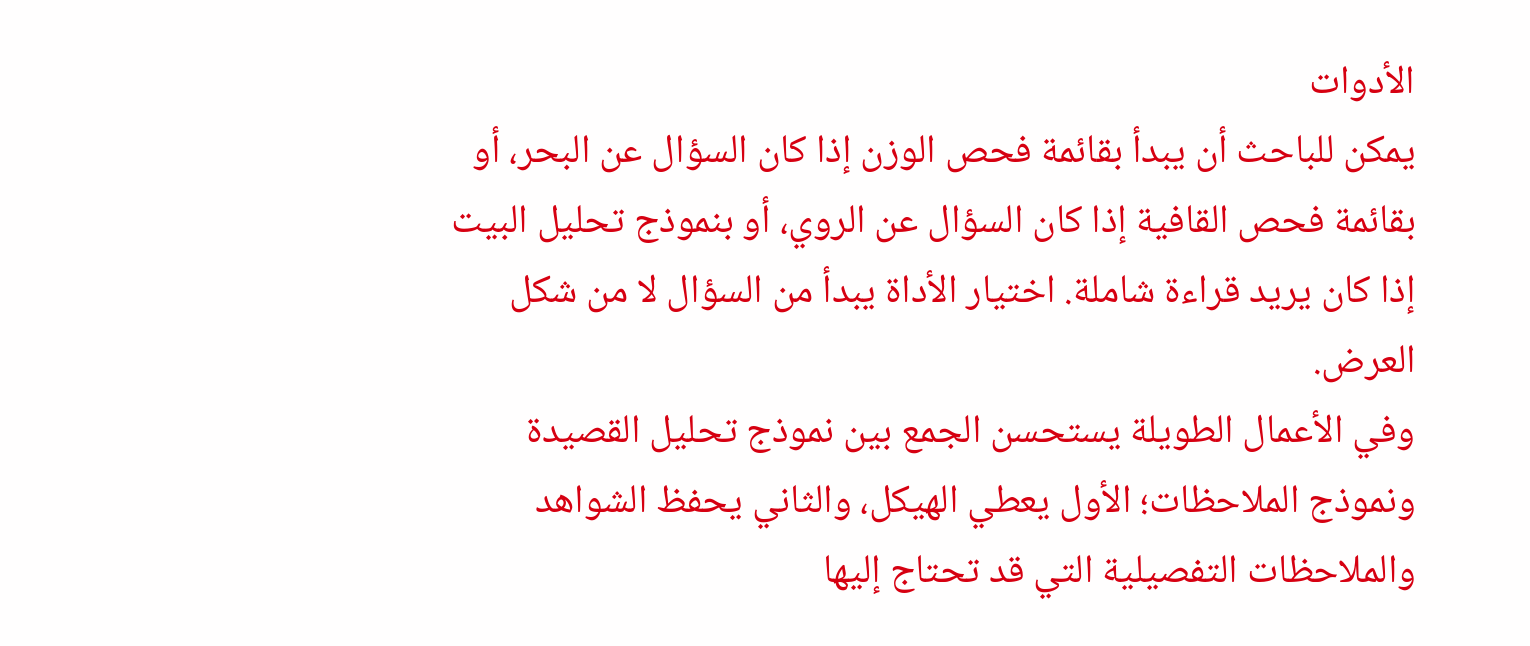الأدوات
يمكن للباحث أن يبدأ بقائمة فحص الوزن إذا كان السؤال عن البحر، أو بقائمة فحص القافية إذا كان السؤال عن الروي، أو بنموذج تحليل البيت إذا كان يريد قراءة شاملة. اختيار الأداة يبدأ من السؤال لا من شكل العرض.
وفي الأعمال الطويلة يستحسن الجمع بين نموذج تحليل القصيدة ونموذج الملاحظات؛ الأول يعطي الهيكل، والثاني يحفظ الشواهد والملاحظات التفصيلية التي قد تحتاج إليها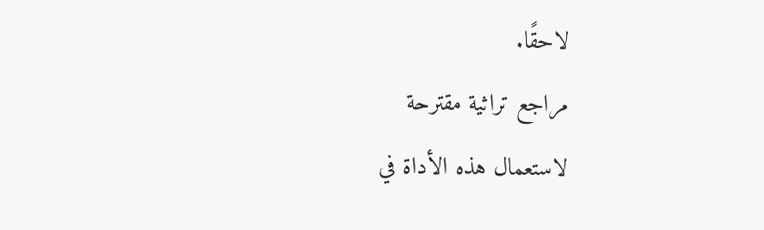لاحقًا.
مراجع تراثية مقترحة
لاستعمال هذه الأداة في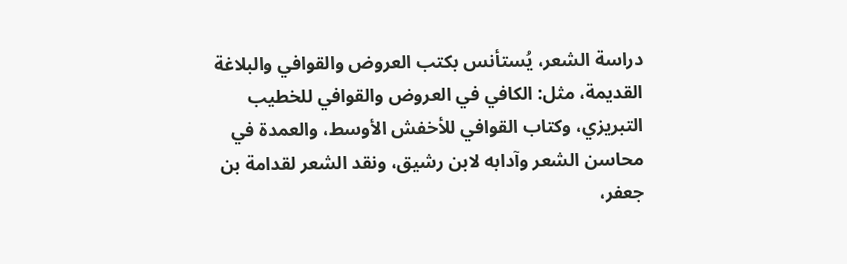دراسة الشعر، يُستأنس بكتب العروض والقوافي والبلاغة القديمة، مثل: الكافي في العروض والقوافي للخطيب التبريزي، وكتاب القوافي للأخفش الأوسط، والعمدة في محاسن الشعر وآدابه لابن رشيق، ونقد الشعر لقدامة بن جعفر،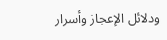ودلائل الإعجاز وأسرار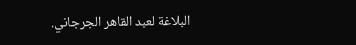البلاغة لعبد القاهر الجرجاني.